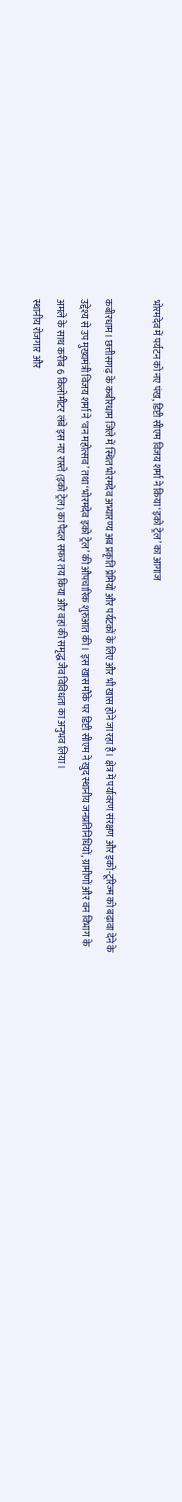भोरमदेव में पर्यटन को नए पंख, डिप्टी सीएम विजय शर्मा ने किया ‘इको ट्रेल’ का आगाज

कबीरधाम। छत्तीसगढ़ के कबीरधाम जिले में स्थित भोरमदेव अभ्यारण्य अब प्रकृति प्रेमियों और पर्यटकों के लिए और भी खास होने जा रहा है। क्षेत्र में पर्यावरण संरक्षण और इको-टूरिज्म को बढ़ावा देने के उद्देश्य से उप मुख्यमंत्री विजय शर्मा ने ‘वन महोत्सव’ तथा ‘भोरमदेव इको ट्रेल’ की औपचारिक शुरुआत की। इस खास मौके पर डिप्टी सीएम ने खुद स्थानीय जनप्रतिनिधियों, ग्रामीणों और वन विभाग के अमले के साथ करीब 6 किलोमीटर लंबे इस नए रास्ते (इको ट्रेल) का पैदल सफर तय किया और वहां की समृद्ध जैव विविधता का अनुभव लिया।
स्थानीय रोजगार और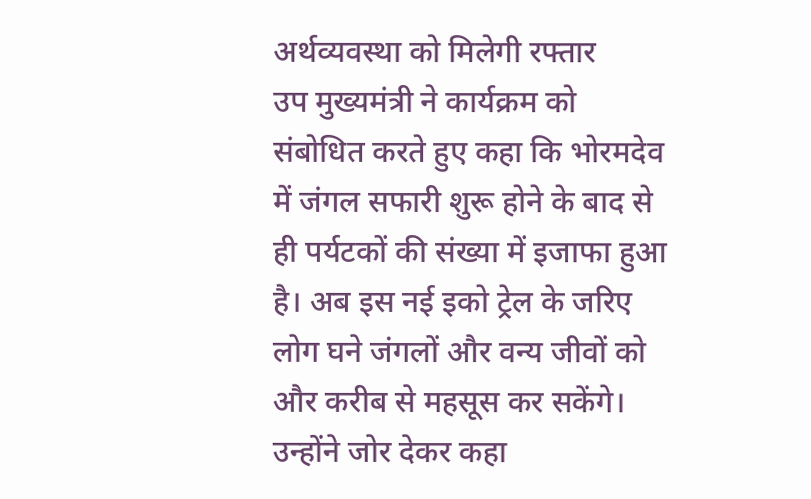अर्थव्यवस्था को मिलेगी रफ्तार
उप मुख्यमंत्री ने कार्यक्रम को संबोधित करते हुए कहा कि भोरमदेव में जंगल सफारी शुरू होने के बाद से ही पर्यटकों की संख्या में इजाफा हुआ है। अब इस नई इको ट्रेल के जरिए लोग घने जंगलों और वन्य जीवों को और करीब से महसूस कर सकेंगे। उन्होंने जोर देकर कहा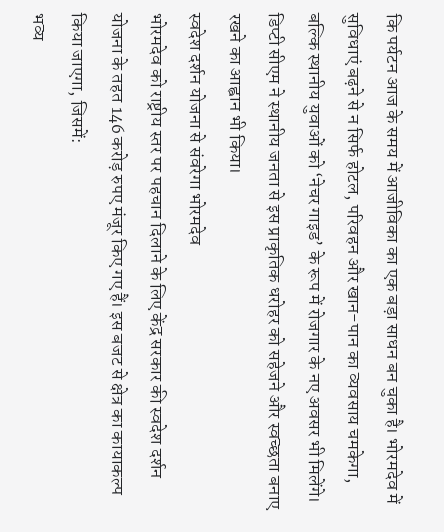कि पर्यटन आज के समय में आजीविका का एक बड़ा साधन बन चुका है। भोरमदेव में सुविधाएं बढ़ने से न सिर्फ होटल, परिवहन और खान-पान का व्यवसाय चमकेगा, बल्कि स्थानीय युवाओं को ‘नेचर गाइड’ के रूप में रोजगार के नए अवसर भी मिलेंगे। डिप्टी सीएम ने स्थानीय जनता से इस प्राकृतिक धरोहर को सहेजने और स्वच्छता बनाए रखने का आह्वान भी किया।
स्वदेश दर्शन योजना से संवरेगा भोरमदेव
भोरमदेव को राष्ट्रीय स्तर पर पहचान दिलाने के लिए केंद्र सरकार की स्वदेश दर्शन योजना के तहत 146 करोड़ रुपए मंजूर किए गए हैं। इस बजट से क्षेत्र का कायाकल्प किया जाएगा, जिसमें:
भव्य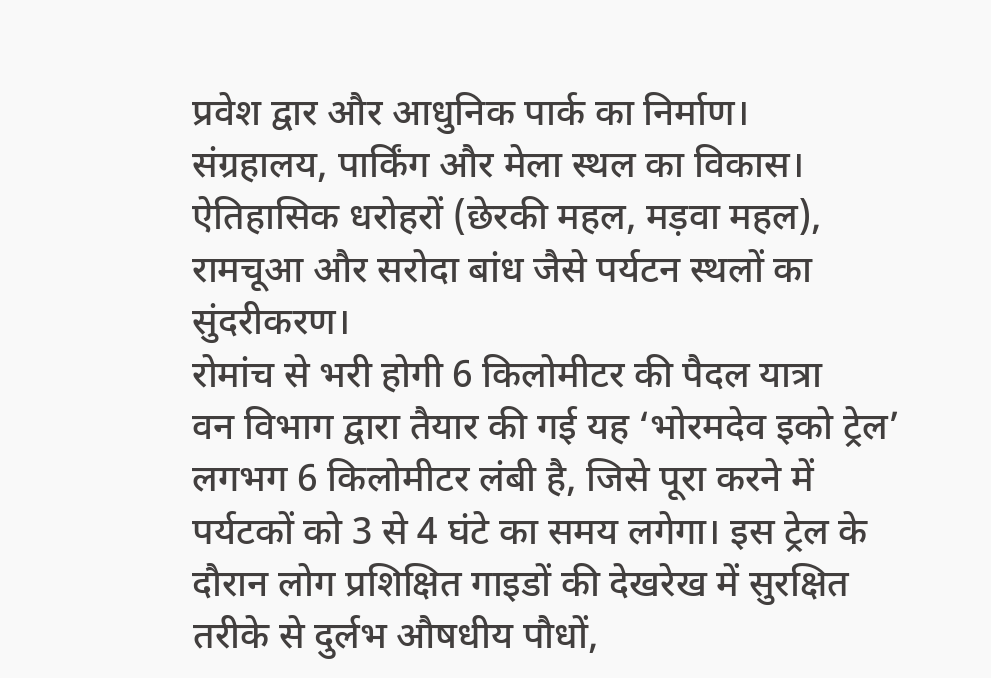प्रवेश द्वार और आधुनिक पार्क का निर्माण।
संग्रहालय, पार्किंग और मेला स्थल का विकास।
ऐतिहासिक धरोहरों (छेरकी महल, मड़वा महल), रामचूआ और सरोदा बांध जैसे पर्यटन स्थलों का सुंदरीकरण।
रोमांच से भरी होगी 6 किलोमीटर की पैदल यात्रा
वन विभाग द्वारा तैयार की गई यह ‘भोरमदेव इको ट्रेल’ लगभग 6 किलोमीटर लंबी है, जिसे पूरा करने में पर्यटकों को 3 से 4 घंटे का समय लगेगा। इस ट्रेल के दौरान लोग प्रशिक्षित गाइडों की देखरेख में सुरक्षित तरीके से दुर्लभ औषधीय पौधों,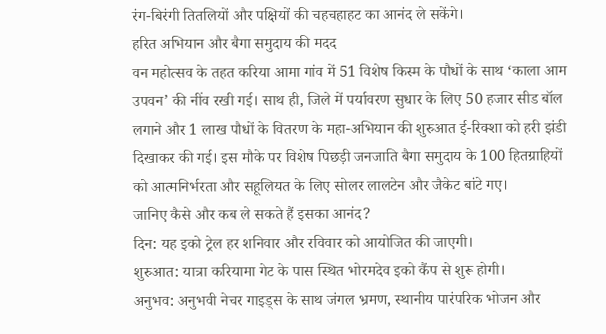रंग-बिरंगी तितलियों और पक्षियों की चहचहाहट का आनंद ले सकेंगे।
हरित अभियान और बैगा समुदाय की मदद
वन महोत्सव के तहत करिया आमा गांव में 51 विशेष किस्म के पौधों के साथ ‘काला आम उपवन’ की नींव रखी गई। साथ ही, जिले में पर्यावरण सुधार के लिए 50 हजार सीड बॉल लगाने और 1 लाख पौधों के वितरण के महा-अभियान की शुरुआत ई-रिक्शा को हरी झंडी दिखाकर की गई। इस मौके पर विशेष पिछड़ी जनजाति बैगा समुदाय के 100 हितग्राहियों को आत्मनिर्भरता और सहूलियत के लिए सोलर लालटेन और जैकेट बांटे गए।
जानिए कैसे और कब ले सकते हैं इसका आनंद?
दिन: यह इको ट्रेल हर शनिवार और रविवार को आयोजित की जाएगी।
शुरुआत: यात्रा करियामा गेट के पास स्थित भोरमदेव इको कैंप से शुरू होगी।
अनुभव: अनुभवी नेचर गाइड्स के साथ जंगल भ्रमण, स्थानीय पारंपरिक भोजन और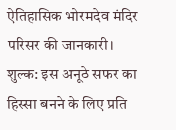ऐतिहासिक भोरमदेव मंदिर परिसर की जानकारी।
शुल्क: इस अनूठे सफर का हिस्सा बनने के लिए प्रति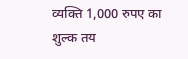व्यक्ति 1,000 रुपए का शुल्क तय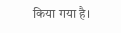किया गया है।